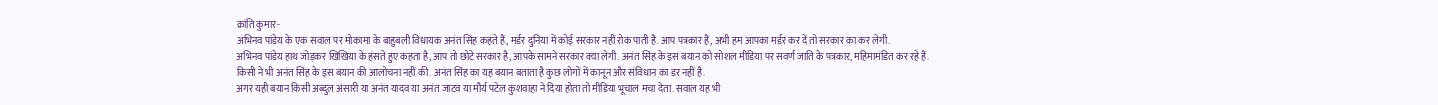क्रांति कुमार-
अभिनव पांडेय के एक सवाल पर मोकामा के बाहुबली विधायक अनंत सिंह कहते हैं, मर्डर दुनिया में कोई सरकार नहीं रोक पाती है. आप पत्रकार हैं, अभी हम आपका मर्डर कर दें तो सरकार का कर लेगी.
अभिनव पांडेय हाथ जोड़कर खिखिया के हंसते हुए कहता है, आप तो छोटे सरकार है, आपके सामने सरकार क्या लेगी. अनंत सिंह के इस बयान को सोशल मीडिया पर सवर्ण जाति के पत्रकार, महिमामंडित कर रहे हैं.
किसी ने भी अनंत सिंह के इस बयान की आलोचना नहीं की. अनंत सिंह का यह बयान बताता है कुछ लोगों में कानून और संविधान का डर नहीं है.
अगर यही बयान किसी अब्दुल अंसारी या अनंत यादव या अनंत जाटव या मौर्य पटेल कुशवाहा ने दिया होता तो मीडिया भूचाल मचा देता. सवाल यह भी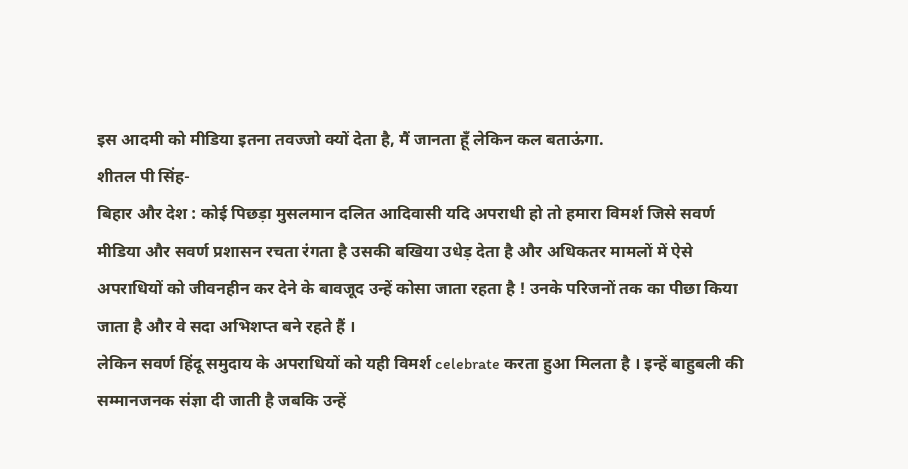इस आदमी को मीडिया इतना तवज्जो क्यों देता है, मैं जानता हूँ लेकिन कल बताऊंगा.
शीतल पी सिंह-
बिहार और देश : कोई पिछड़ा मुसलमान दलित आदिवासी यदि अपराधी हो तो हमारा विमर्श जिसे सवर्ण मीडिया और सवर्ण प्रशासन रचता रंगता है उसकी बखिया उधेड़ देता है और अधिकतर मामलों में ऐसे अपराधियों को जीवनहीन कर देने के बावजूद उन्हें कोसा जाता रहता है ! उनके परिजनों तक का पीछा किया जाता है और वे सदा अभिशप्त बने रहते हैं ।
लेकिन सवर्ण हिंदू समुदाय के अपराधियों को यही विमर्श celebrate करता हुआ मिलता है । इन्हें बाहुबली की सम्मानजनक संज्ञा दी जाती है जबकि उन्हें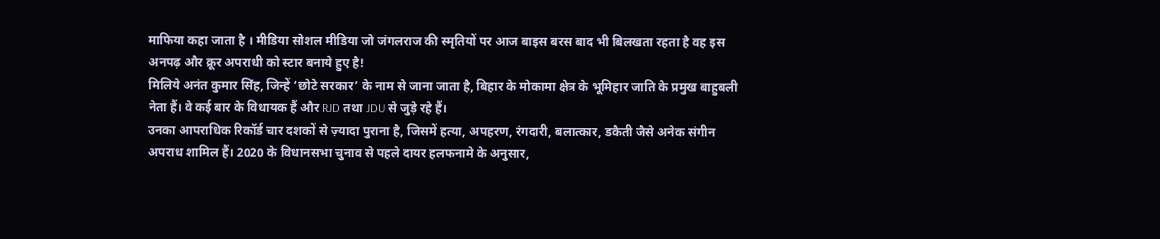माफिया कहा जाता है । मीडिया सोशल मीडिया जो जंगलराज की स्मृतियों पर आज बाइस बरस बाद भी बिलखता रहता है वह इस अनपढ़ और क्रूर अपराधी को स्टार बनाये हुए है!
मिलिये अनंत कुमार सिंह, जिन्हें ‘छोटे सरकार’ के नाम से जाना जाता है, बिहार के मोकामा क्षेत्र के भूमिहार जाति के प्रमुख बाहुबली नेता हैं। वे कई बार के विधायक हैं और RJD तथा JDU से जुड़े रहे हैं।
उनका आपराधिक रिकॉर्ड चार दशकों से ज़्यादा पुराना है, जिसमें हत्या, अपहरण, रंगदारी, बलात्कार, डकैती जैसे अनेक संगीन अपराध शामिल हैं। 2020 के विधानसभा चुनाव से पहले दायर हलफनामे के अनुसार,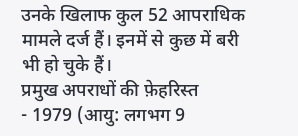उनके खिलाफ कुल 52 आपराधिक मामले दर्ज हैं। इनमें से कुछ में बरी भी हो चुके हैं।
प्रमुख अपराधों की फ़ेहरिस्त
- 1979 (आयु: लगभग 9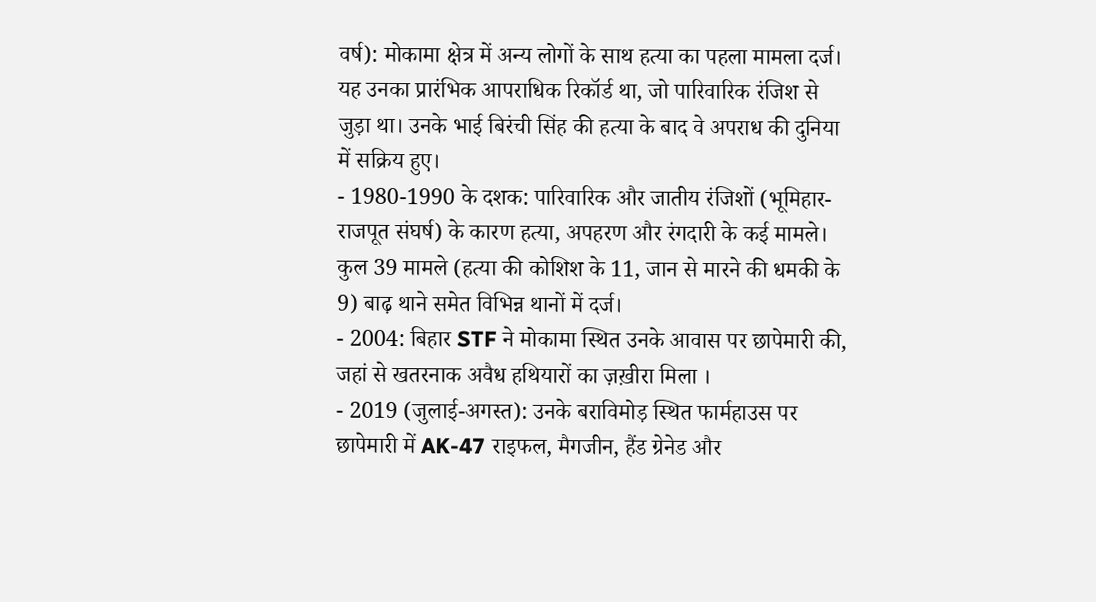वर्ष): मोकामा क्षेत्र में अन्य लोगों के साथ हत्या का पहला मामला दर्ज। यह उनका प्रारंभिक आपराधिक रिकॉर्ड था, जो पारिवारिक रंजिश से जुड़ा था। उनके भाई बिरंची सिंह की हत्या के बाद वे अपराध की दुनिया में सक्रिय हुए।
- 1980-1990 के दशक: पारिवारिक और जातीय रंजिशों (भूमिहार-राजपूत संघर्ष) के कारण हत्या, अपहरण और रंगदारी के कई मामले। कुल 39 मामले (हत्या की कोशिश के 11, जान से मारने की धमकी के 9) बाढ़ थाने समेत विभिन्न थानों में दर्ज।
- 2004: बिहार STF ने मोकामा स्थित उनके आवास पर छापेमारी की, जहां से खतरनाक अवैध हथियारों का ज़ख़ीरा मिला ।
- 2019 (जुलाई-अगस्त): उनके बराविमोड़ स्थित फार्महाउस पर छापेमारी में AK-47 राइफल, मैगजीन, हैंड ग्रेनेड और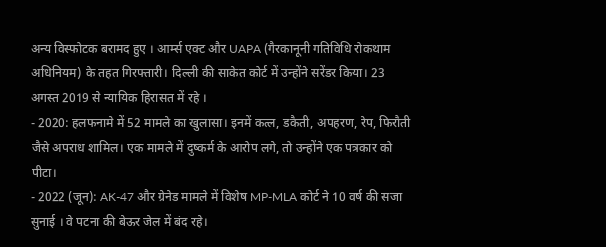अन्य विस्फोटक बरामद हुए । आर्म्स एक्ट और UAPA (गैरकानूनी गतिविधि रोकथाम अधिनियम) के तहत गिरफ्तारी। दिल्ली की साकेत कोर्ट में उन्होंने सरेंडर किया। 23 अगस्त 2019 से न्यायिक हिरासत में रहे ।
- 2020: हलफनामे में 52 मामले का खुलासा। इनमें कत्ल, डकैती, अपहरण, रेप, फिरौती जैसे अपराध शामिल। एक मामले में दुष्कर्म के आरोप लगे, तो उन्होंने एक पत्रकार को पीटा।
- 2022 (जून): AK-47 और ग्रेनेड मामले में विशेष MP-MLA कोर्ट ने 10 वर्ष की सजा सुनाई । वे पटना की बेऊर जेल में बंद रहे।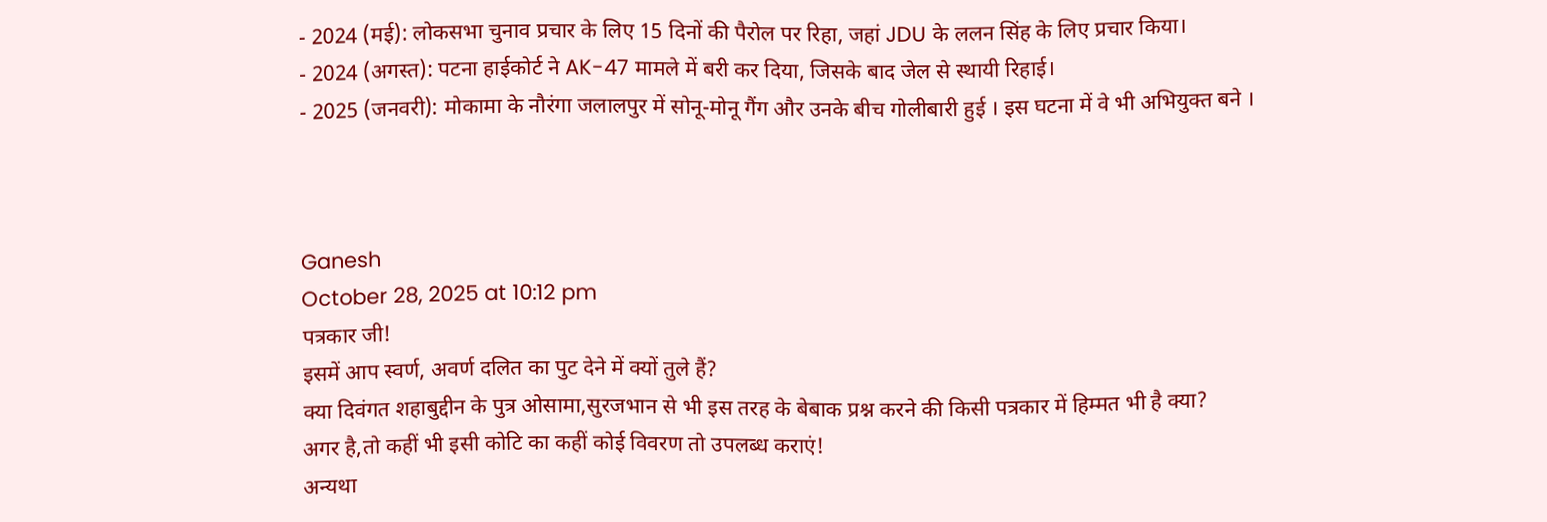- 2024 (मई): लोकसभा चुनाव प्रचार के लिए 15 दिनों की पैरोल पर रिहा, जहां JDU के ललन सिंह के लिए प्रचार किया।
- 2024 (अगस्त): पटना हाईकोर्ट ने AK-47 मामले में बरी कर दिया, जिसके बाद जेल से स्थायी रिहाई।
- 2025 (जनवरी): मोकामा के नौरंगा जलालपुर में सोनू-मोनू गैंग और उनके बीच गोलीबारी हुई । इस घटना में वे भी अभियुक्त बने ।



Ganesh
October 28, 2025 at 10:12 pm
पत्रकार जी!
इसमें आप स्वर्ण, अवर्ण दलित का पुट देने में क्यों तुले हैं?
क्या दिवंगत शहाबुद्दीन के पुत्र ओसामा,सुरजभान से भी इस तरह के बेबाक प्रश्न करने की किसी पत्रकार में हिम्मत भी है क्या?
अगर है,तो कहीं भी इसी कोटि का कहीं कोई विवरण तो उपलब्ध कराएं!
अन्यथा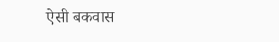ऐसी बकवास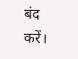बंद करें।